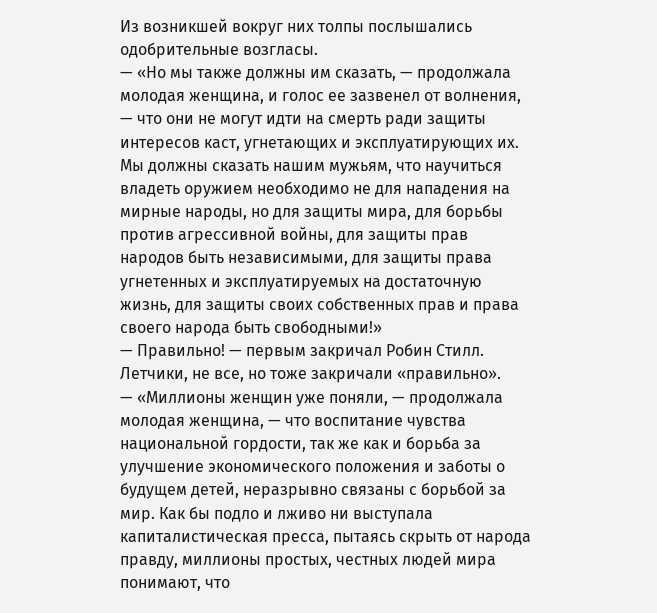Из возникшей вокруг них толпы послышались одобрительные возгласы.
— «Но мы также должны им сказать, — продолжала молодая женщина, и голос ее зазвенел от волнения, — что они не могут идти на смерть ради защиты интересов каст, угнетающих и эксплуатирующих их. Мы должны сказать нашим мужьям, что научиться владеть оружием необходимо не для нападения на мирные народы, но для защиты мира, для борьбы против агрессивной войны, для защиты прав народов быть независимыми, для защиты права угнетенных и эксплуатируемых на достаточную жизнь, для защиты своих собственных прав и права своего народа быть свободными!»
— Правильно! — первым закричал Робин Стилл.
Летчики, не все, но тоже закричали «правильно».
— «Миллионы женщин уже поняли, — продолжала молодая женщина, — что воспитание чувства национальной гордости, так же как и борьба за улучшение экономического положения и заботы о будущем детей, неразрывно связаны с борьбой за мир. Как бы подло и лживо ни выступала капиталистическая пресса, пытаясь скрыть от народа правду, миллионы простых, честных людей мира понимают, что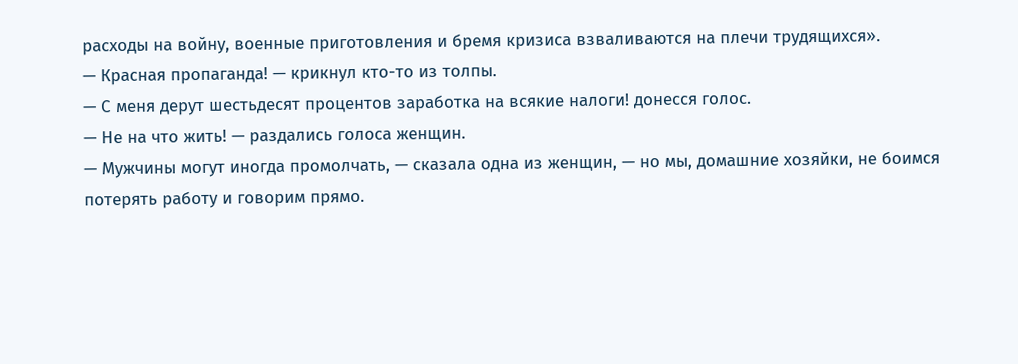расходы на войну, военные приготовления и бремя кризиса взваливаются на плечи трудящихся».
— Красная пропаганда! — крикнул кто-то из толпы.
— С меня дерут шестьдесят процентов заработка на всякие налоги! донесся голос.
— Не на что жить! — раздались голоса женщин.
— Мужчины могут иногда промолчать, — сказала одна из женщин, — но мы, домашние хозяйки, не боимся потерять работу и говорим прямо.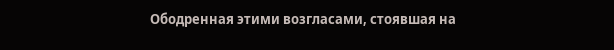Ободренная этими возгласами, стоявшая на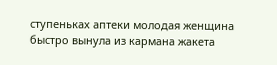ступеньках аптеки молодая женщина быстро вынула из кармана жакета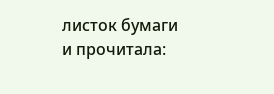листок бумаги и прочитала: